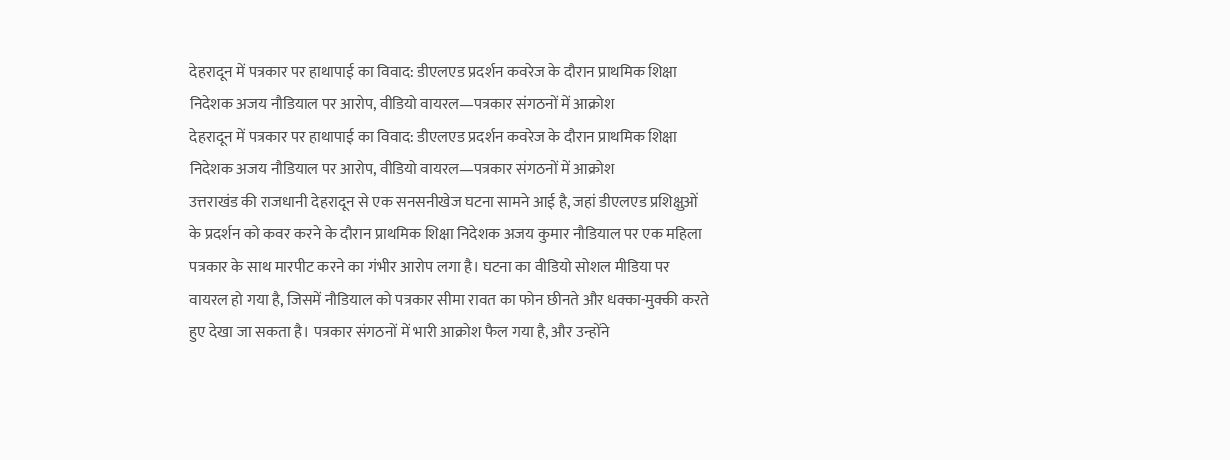देहरादून में पत्रकार पर हाथापाई का विवाद: डीएलएड प्रदर्शन कवरेज के दौरान प्राथमिक शिक्षा निदेशक अजय नौडियाल पर आरोप, वीडियो वायरल—पत्रकार संगठनों में आक्रोश
देहरादून में पत्रकार पर हाथापाई का विवाद: डीएलएड प्रदर्शन कवरेज के दौरान प्राथमिक शिक्षा निदेशक अजय नौडियाल पर आरोप, वीडियो वायरल—पत्रकार संगठनों में आक्रोश
उत्तराखंड की राजधानी देहरादून से एक सनसनीखेज घटना सामने आई है, जहां डीएलएड प्रशिक्षुओं के प्रदर्शन को कवर करने के दौरान प्राथमिक शिक्षा निदेशक अजय कुमार नौडियाल पर एक महिला पत्रकार के साथ मारपीट करने का गंभीर आरोप लगा है। घटना का वीडियो सोशल मीडिया पर वायरल हो गया है, जिसमें नौडियाल को पत्रकार सीमा रावत का फोन छीनते और धक्का-मुक्की करते हुए देखा जा सकता है। पत्रकार संगठनों में भारी आक्रोश फैल गया है, और उन्होंने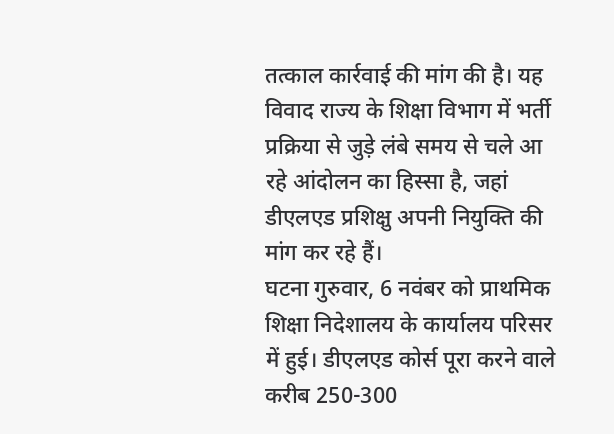तत्काल कार्रवाई की मांग की है। यह विवाद राज्य के शिक्षा विभाग में भर्ती प्रक्रिया से जुड़े लंबे समय से चले आ रहे आंदोलन का हिस्सा है, जहां डीएलएड प्रशिक्षु अपनी नियुक्ति की मांग कर रहे हैं।
घटना गुरुवार, 6 नवंबर को प्राथमिक शिक्षा निदेशालय के कार्यालय परिसर में हुई। डीएलएड कोर्स पूरा करने वाले करीब 250-300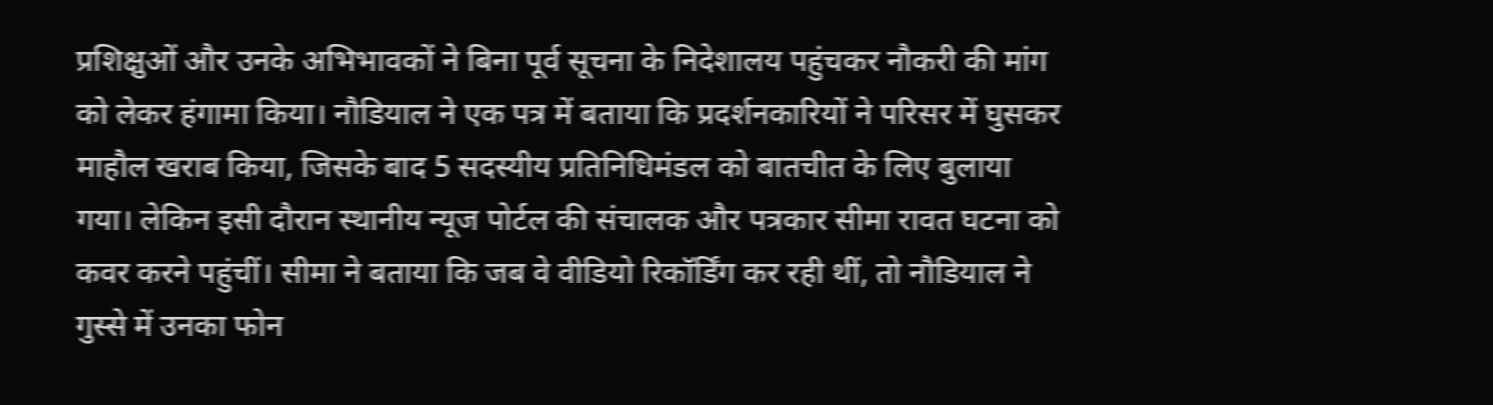प्रशिक्षुओं और उनके अभिभावकों ने बिना पूर्व सूचना के निदेशालय पहुंचकर नौकरी की मांग को लेकर हंगामा किया। नौडियाल ने एक पत्र में बताया कि प्रदर्शनकारियों ने परिसर में घुसकर माहौल खराब किया, जिसके बाद 5 सदस्यीय प्रतिनिधिमंडल को बातचीत के लिए बुलाया गया। लेकिन इसी दौरान स्थानीय न्यूज पोर्टल की संचालक और पत्रकार सीमा रावत घटना को कवर करने पहुंचीं। सीमा ने बताया कि जब वे वीडियो रिकॉर्डिंग कर रही थीं, तो नौडियाल ने गुस्से में उनका फोन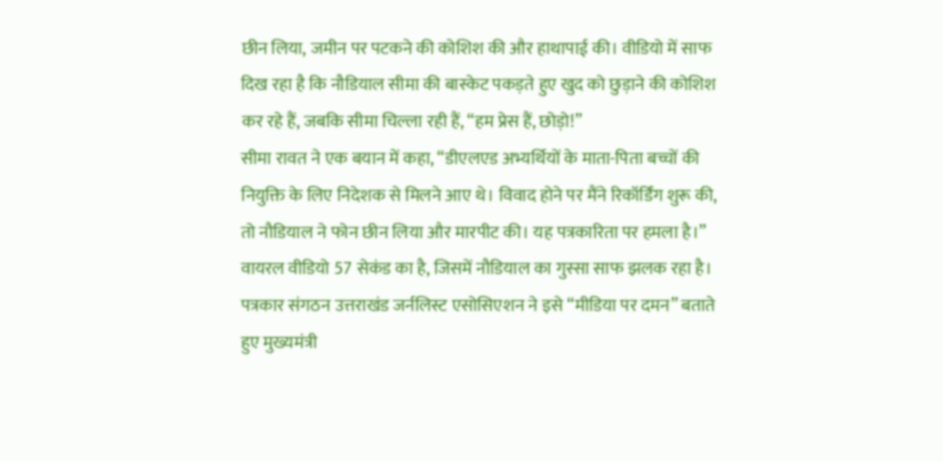छीन लिया, जमीन पर पटकने की कोशिश की और हाथापाई की। वीडियो में साफ दिख रहा है कि नौडियाल सीमा की बास्केट पकड़ते हुए खुद को छुड़ाने की कोशिश कर रहे हैं, जबकि सीमा चिल्ला रही हैं, “हम प्रेस हैं, छोड़ो!”
सीमा रावत ने एक बयान में कहा, “डीएलएड अभ्यर्थियों के माता-पिता बच्चों की नियुक्ति के लिए निदेशक से मिलने आए थे। विवाद होने पर मैंने रिकॉर्डिंग शुरू की, तो नौडियाल ने फोन छीन लिया और मारपीट की। यह पत्रकारिता पर हमला है।” वायरल वीडियो 57 सेकंड का है, जिसमें नौडियाल का गुस्सा साफ झलक रहा है। पत्रकार संगठन उत्तराखंड जर्नलिस्ट एसोसिएशन ने इसे “मीडिया पर दमन” बताते हुए मुख्यमंत्री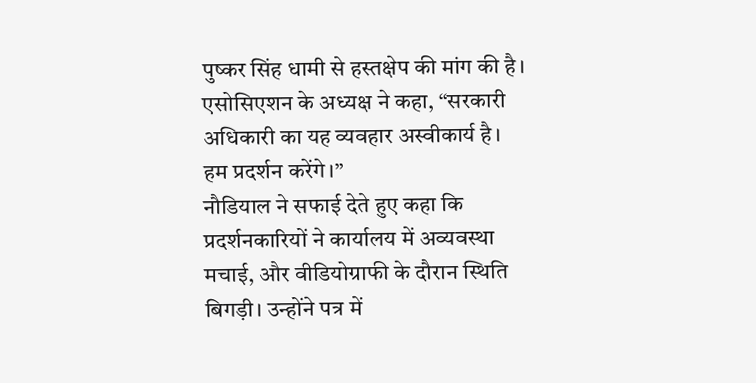पुष्कर सिंह धामी से हस्तक्षेप की मांग की है। एसोसिएशन के अध्यक्ष ने कहा, “सरकारी अधिकारी का यह व्यवहार अस्वीकार्य है। हम प्रदर्शन करेंगे।”
नौडियाल ने सफाई देते हुए कहा कि प्रदर्शनकारियों ने कार्यालय में अव्यवस्था मचाई, और वीडियोग्राफी के दौरान स्थिति बिगड़ी। उन्होंने पत्र में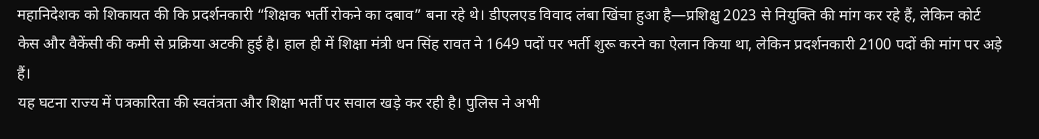महानिदेशक को शिकायत की कि प्रदर्शनकारी “शिक्षक भर्ती रोकने का दबाव” बना रहे थे। डीएलएड विवाद लंबा खिंचा हुआ है—प्रशिक्षु 2023 से नियुक्ति की मांग कर रहे हैं, लेकिन कोर्ट केस और वैकेंसी की कमी से प्रक्रिया अटकी हुई है। हाल ही में शिक्षा मंत्री धन सिंह रावत ने 1649 पदों पर भर्ती शुरू करने का ऐलान किया था, लेकिन प्रदर्शनकारी 2100 पदों की मांग पर अड़े हैं।
यह घटना राज्य में पत्रकारिता की स्वतंत्रता और शिक्षा भर्ती पर सवाल खड़े कर रही है। पुलिस ने अभी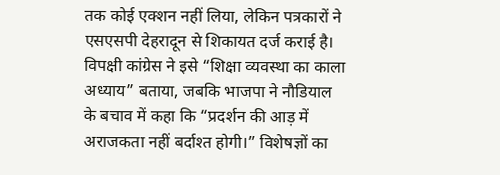तक कोई एक्शन नहीं लिया, लेकिन पत्रकारों ने एसएसपी देहरादून से शिकायत दर्ज कराई है। विपक्षी कांग्रेस ने इसे “शिक्षा व्यवस्था का काला अध्याय” बताया, जबकि भाजपा ने नौडियाल के बचाव में कहा कि “प्रदर्शन की आड़ में अराजकता नहीं बर्दाश्त होगी।” विशेषज्ञों का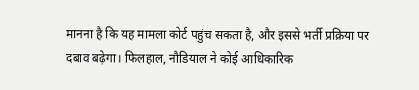मानना है कि यह मामला कोर्ट पहुंच सकता है, और इससे भर्ती प्रक्रिया पर दबाव बढ़ेगा। फिलहाल, नौडियाल ने कोई आधिकारिक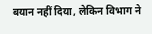बयान नहीं दिया, लेकिन विभाग ने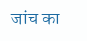जांच का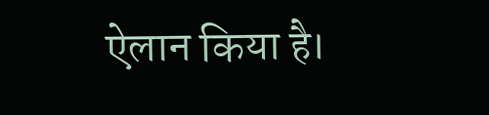ऐलान किया है।